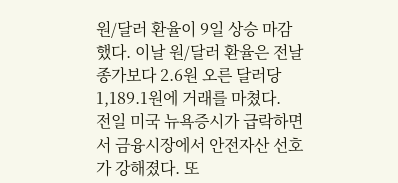원/달러 환율이 9일 상승 마감했다. 이날 원/달러 환율은 전날 종가보다 2.6원 오른 달러당 1,189.1원에 거래를 마쳤다.
전일 미국 뉴욕증시가 급락하면서 금융시장에서 안전자산 선호가 강해졌다. 또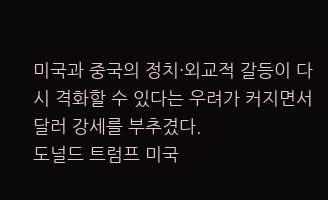미국과 중국의 정치·외교적 갈등이 다시 격화할 수 있다는 우려가 커지면서 달러 강세를 부추겼다.
도널드 트럼프 미국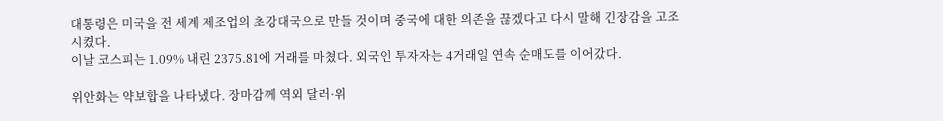대통령은 미국을 전 세계 제조업의 초강대국으로 만들 것이며 중국에 대한 의존을 끊겠다고 다시 말해 긴장감을 고조시켰다.
이날 코스피는 1.09% 내린 2375.81에 거래를 마쳤다. 외국인 투자자는 4거래일 연속 순매도를 이어갔다.

위안화는 약보합을 나타냈다. 장마감께 역외 달러·위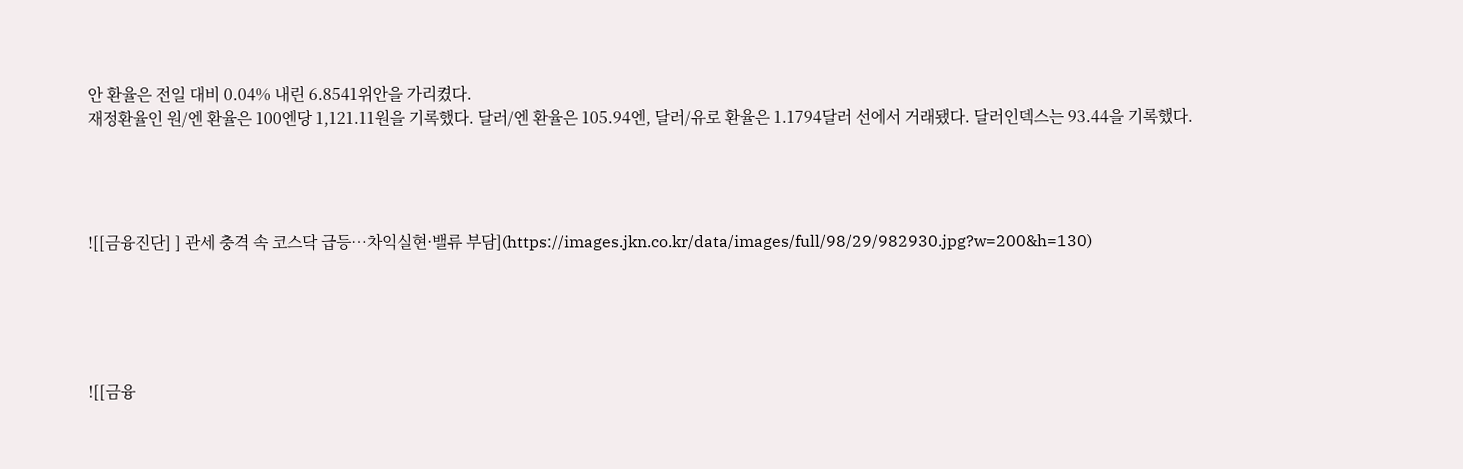안 환율은 전일 대비 0.04% 내린 6.8541위안을 가리켰다.
재정환율인 원/엔 환율은 100엔당 1,121.11원을 기록했다. 달러/엔 환율은 105.94엔, 달러/유로 환율은 1.1794달러 선에서 거래됐다. 달러인덱스는 93.44을 기록했다.




![[금융진단] ] 관세 충격 속 코스닥 급등…차익실현·밸류 부담](https://images.jkn.co.kr/data/images/full/98/29/982930.jpg?w=200&h=130)





![[금융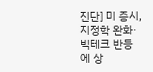진단] 미 증시, 지정학 완화·빅테크 반등에 상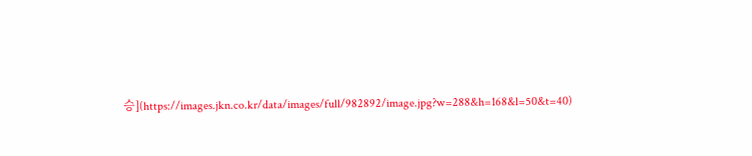승](https://images.jkn.co.kr/data/images/full/982892/image.jpg?w=288&h=168&l=50&t=40)